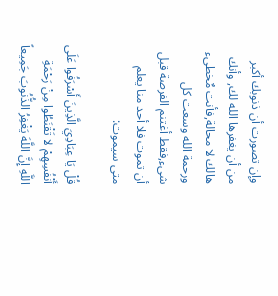وإن تصورت أن ذنوبك أكبر من أن يغفرها الله لك, وأنك هالك لا محالة,فأنت مٌخطىء ورحمة الله وسعت كل شىء,فقط أغتنم الفرصة قبل أن تموت فلا أحد منا يعلم متى سيموت:

قُلْ يَا عِبَادِيَ الَّذِينَ أَسْرَفُوا عَلَى أَنْفُسِهِمْ لا تَقْنَطُوا مِنْ رَحْمَةِ اللَّهِ إِنَّ اللَّهَ يَغْفِرُ الذُّنُوبَ جَمِيعاً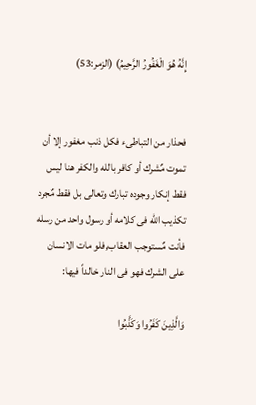إِنَّهُ هُوَ الْغَفُورُ الرَّحِيمُ) (الزمر:53)


فحذار من التباطىء فكل ذنب مغفور إلا أن تموت مٌشرك أو كافر بالله والكفر هنا ليس فقط إنكار وجوده تبارك وتعالى بل فقط مٌجرد تكذيب الله فى كلامه أو رسول واحد من رسله فأنت مٌستوجب العقاب,فلو مات الانسان على الشرك فهو فى النار خالداً فيها:

وَالَّذِينَ كَفَرُوا وَكَذَّبُوا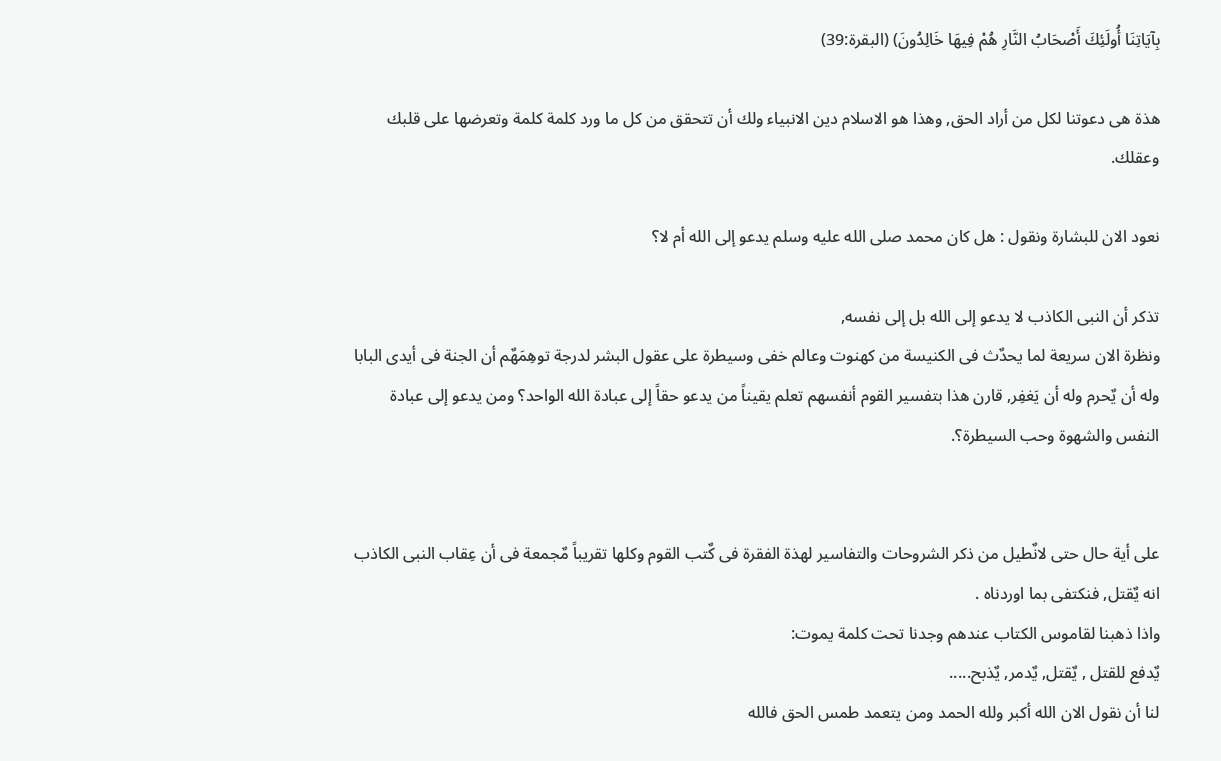بِآيَاتِنَا أُولَئِكَ أَصْحَابُ النَّارِ هُمْ فِيهَا خَالِدُونَ) (البقرة:39)

هذة هى دعوتنا لكل من أراد الحق, وهذا هو الاسلام دين الانبياء ولك أن تتحقق من كل ما ورد كلمة كلمة وتعرضها على قلبك وعقلك.

نعود الان للبشارة ونقول : هل كان محمد صلى الله عليه وسلم يدعو إلى الله أم لا؟

تذكر أن النبى الكاذب لا يدعو إلى الله بل إلى نفسه,
ونظرة الان سريعة لما يحدٌث فى الكنيسة من كهنوت وعالم خفى وسيطرة على عقول البشر لدرجة توهِمَهٌم أن الجنة فى أيدى البابا وله أن يٌحرم وله أن يَغفِر, قارن هذا بتفسير القوم أنفسهم تعلم يقيناً من يدعو حقاً إلى عبادة الله الواحد؟ ومن يدعو إلى عبادة النفس والشهوة وحب السيطرة؟.


على أية حال حتى لانٌطيل من ذكر الشروحات والتفاسير لهذة الفقرة فى كٌتب القوم وكلها تقريباً مٌجمعة فى أن عِقاب النبى الكاذب انه يٌقتل, فنكتفى بما اوردناه .
واذا ذهبنا لقاموس الكتاب عندهم وجدنا تحت كلمة يموت:
يٌدفع للقتل , يٌقتل, يٌدمر, يٌذبح.....
لنا أن نقول الان الله أكبر ولله الحمد ومن يتعمد طمس الحق فالله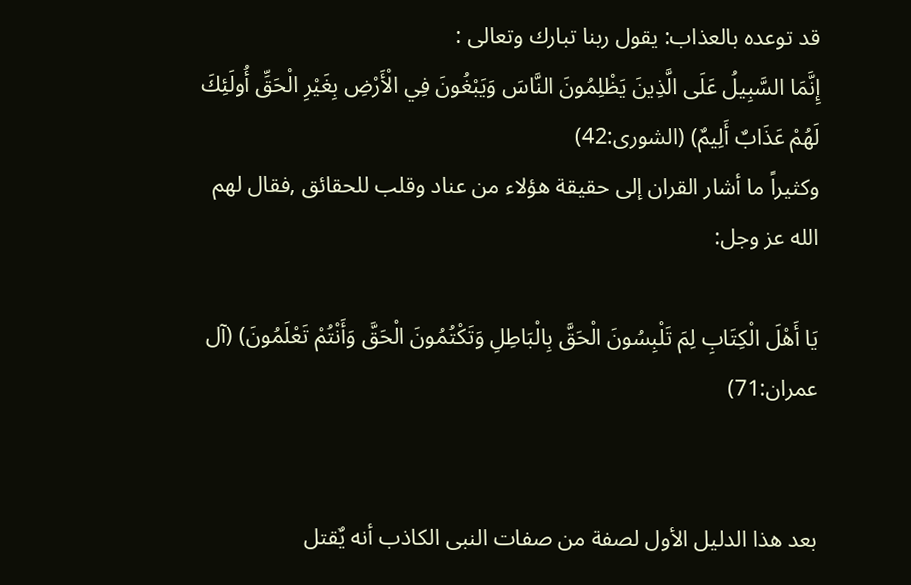قد توعده بالعذاب: يقول ربنا تبارك وتعالى :
إِنَّمَا السَّبِيلُ عَلَى الَّذِينَ يَظْلِمُونَ النَّاسَ وَيَبْغُونَ فِي الْأَرْضِ بِغَيْرِ الْحَقِّ أُولَئِكَ لَهُمْ عَذَابٌ أَلِيمٌ) (الشورى:42)
وكثيراً ما أشار القران إلى حقيقة هؤلاء من عناد وقلب للحقائق ,فقال لهم الله عز وجل:

يَا أَهْلَ الْكِتَابِ لِمَ تَلْبِسُونَ الْحَقَّ بِالْبَاطِلِ وَتَكْتُمُونَ الْحَقَّ وَأَنْتُمْ تَعْلَمُونَ) (آل عمران:71)


بعد هذا الدليل الأول لصفة من صفات النبى الكاذب أنه يٌقتل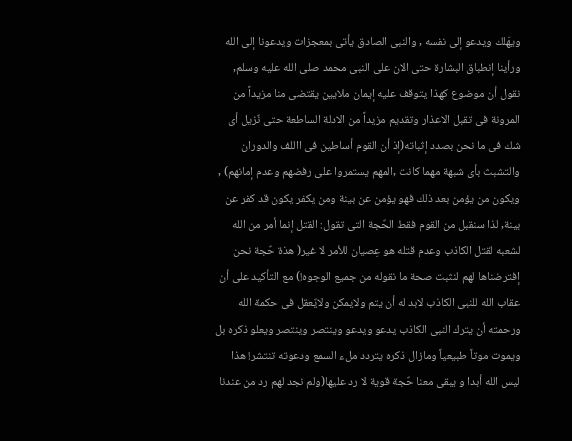ويهَلك ويدعو إلى نفسه , والنبى الصادق يأتى بمعجزات ويدعونا إلى الله ورأينا إنطباق البشارة حتى الان على النبى محمد صلى الله عليه وسلم, نقول أن موضوع كهذا يتوقف عليه إيمان ملايين يقتضى منا مزيداً من المرونة فى تقبل الاعذار وتقديم مزيداً من الادلة الساطعة حتى نٌزيل أى شك فى ما نحن بصدد إثباته(إذ أن القوم أساطين فى االلف والدوران والتشبث بأى شبهة مهما كانت ,المهم يستمروا على رفضهم وعدم إمانهم) , ويكون من يؤمن بعد ذلك فهو يؤمن عن بينة ومن يكفر يكون قد كفر عن بينة, لذا سنقبل من القوم فقط الحٌجة التى تقول: القتل إنما أمر من الله لشعبه لقتل الكاذب وعدم قتله هو عِصيان للأمر لا غير( هذة حٌجة نحن إفترضناها لهم لنثبت صحة ما نقوله من جميع الوجوه!) مع التأكيد على أن عقاب الله للنبى الكاذب لابد له أن يتم ولايمكن ولايٌعقل فى حكمة الله ورحمته أن يترك النبى الكاذب يدعو ويدعو وينتصر وينتصر ويعلو ذكره بل ويموت موتاً طبيعياً ومازال ذكره يتردد ملء السمع ودعوته تنتشر! هذا ليس الله أبدا و يبقى معنا حٌجة قوية لا رد عليها(ولم نجد لهم رد من عندنا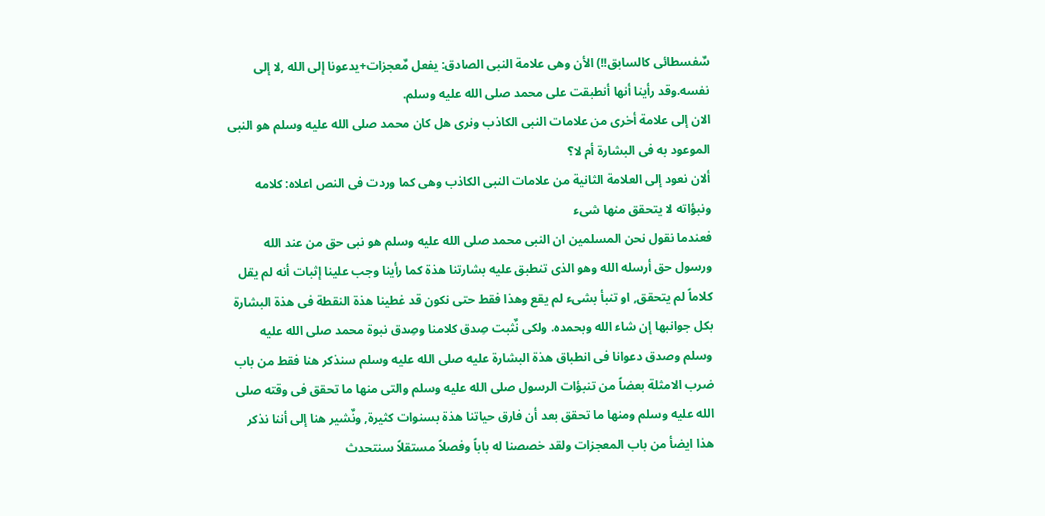سٌفسطائى كالسابق!!) الأن وهى علامة النبى الصادق: يفعل مٌعجزات+يدعونا إلى الله ,لا إلى نفسه.وقد رأينا أنها أنطبقت على محمد صلى الله عليه وسلم.
الان إلى علامة أخرى من علامات النبى الكاذب ونرى هل كان محمد صلى الله عليه وسلم هو النبى الموعود به فى البشارة أم لا؟
ألان نعود إلى العلامة الثانية من علامات النبى الكاذب وهى كما وردت فى النص اعلاه: كلامه ونبؤاته لا يتحقق منها شىء
فعندما نقول نحن المسلمين ان النبى محمد صلى الله عليه وسلم هو نبى حق من عند الله ورسول حق أرسله الله وهو الذى تنطبق عليه بشارتنا هذة كما رأينا وجب علينا إثبات أنه لم يقل كلاماً لم يتحقق, او تنبأ بشىء لم يقع وهذا فقط حتى نكون قد غطينا هذة النقطة فى هذة البشارة بكل جوانبها إن شاء الله وبحمده. ولكى نٌثبت صِدق كلامنا وصِدق نبوة محمد صلى الله عليه وسلم وصدق دعوانا فى انطباق هذة البشارة عليه صلى الله عليه وسلم سنذكر هنا فقط من باب ضرب الامثلة بعضاً من تنبؤات الرسول صلى الله عليه وسلم والتى منها ما تحقق فى وقته صلى الله عليه وسلم ومنها ما تحقق بعد أن فارق حياتنا هذة بسنوات كثيرة, ونٌشير هنا إلى أننا نذكر هذا ايضأ من باب المعجزات ولقد خصصنا له باباً وفصلاً مستقلاً سنتحدث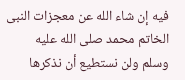فيه إن شاء الله عن معجزات النبى الخاتم محمد صلى الله عليه وسلم ولن نستطيع أن نذكرها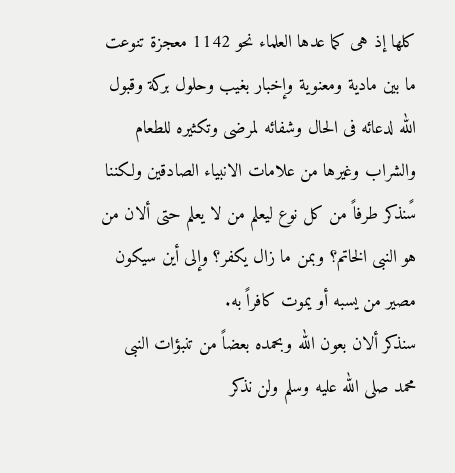كلها إذ هى كما عدها العلماء نحو 1142 معجزة تنوعت ما بين مادية ومعنوية وإخبار بغيب وحلول بركة وقبول الله لدعائه فى الحال وشفائه لمرضى وتكثيره للطعام والشراب وغيرها من علامات الانبياء الصادقين ولكننا سًنذكر طرفاً من كل نوع ليعلم من لا يعلم حتى ألان من هو النبى الخاتم؟ وبمن ما زال يكفر؟ وإلى أين سيكون مصير من يسبه أو يموت كافراً به.
سنذكر ألان بعون الله وبحمده بعضاً من تنبؤات النبى محمد صلى الله عليه وسلم ولن نذكر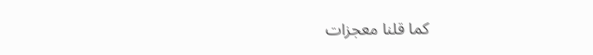كما قلنا معجزات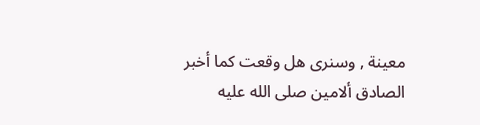معينة , وسنرى هل وقعت كما أخبر الصادق ألامين صلى الله عليه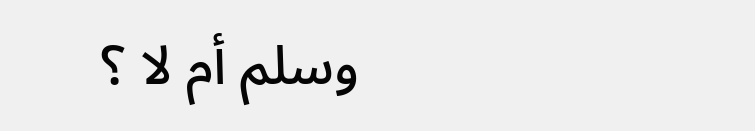وسلم أم لا ؟